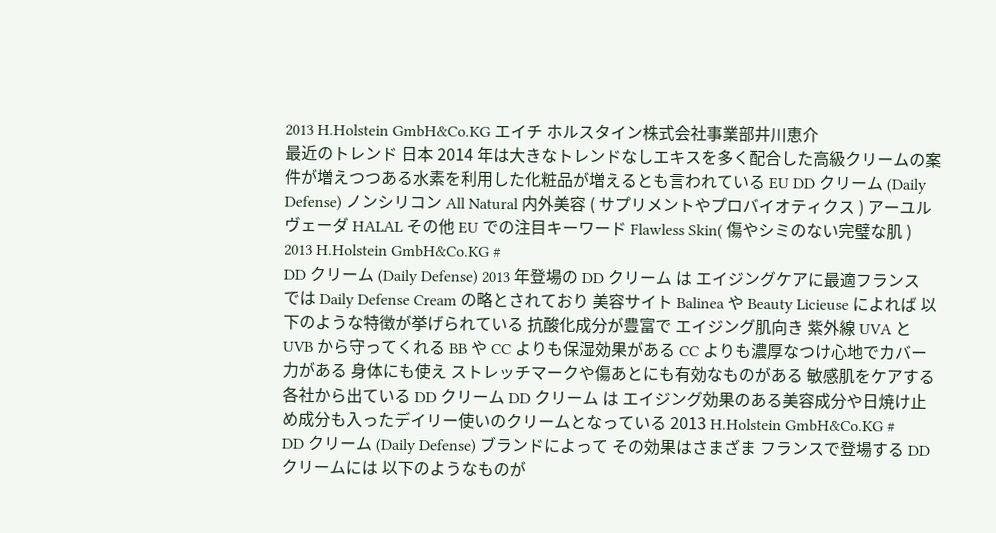2013 H.Holstein GmbH&Co.KG エイチ ホルスタイン株式会社事業部井川恵介
最近のトレンド 日本 2014 年は大きなトレンドなしエキスを多く配合した高級クリームの案件が増えつつある水素を利用した化粧品が増えるとも言われている EU DD クリーム (Daily Defense) ノンシリコン All Natural 内外美容 ( サプリメントやプロバイオティクス ) アーユルヴェーダ HALAL その他 EU での注目キーワード Flawless Skin( 傷やシミのない完璧な肌 ) 2013 H.Holstein GmbH&Co.KG #
DD クリーム (Daily Defense) 2013 年登場の DD クリーム は エイジングケアに最適フランスでは Daily Defense Cream の略とされており 美容サイト Balinea や Beauty Licieuse によれば 以下のような特徴が挙げられている 抗酸化成分が豊富で エイジング肌向き 紫外線 UVA と UVB から守ってくれる BB や CC よりも保湿効果がある CC よりも濃厚なつけ心地でカバー力がある 身体にも使え ストレッチマークや傷あとにも有効なものがある 敏感肌をケアする各社から出ている DD クリーム DD クリーム は エイジング効果のある美容成分や日焼け止め成分も入ったデイリー使いのクリームとなっている 2013 H.Holstein GmbH&Co.KG #
DD クリーム (Daily Defense) ブランドによって その効果はさまざま フランスで登場する DD クリームには 以下のようなものが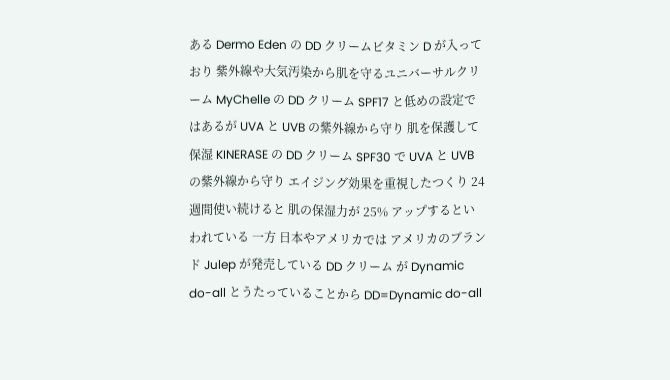ある Dermo Eden の DD クリームビタミン D が入っており 紫外線や大気汚染から肌を守るユニバーサルクリーム MyChelle の DD クリーム SPF17 と低めの設定ではあるが UVA と UVB の紫外線から守り 肌を保護して保湿 KINERASE の DD クリーム SPF30 で UVA と UVB の紫外線から守り エイジング効果を重視したつくり 24 週間使い続けると 肌の保湿力が 25% アップするといわれている 一方 日本やアメリカでは アメリカのブランド Julep が発売している DD クリーム が Dynamic do-all とうたっていることから DD=Dynamic do-all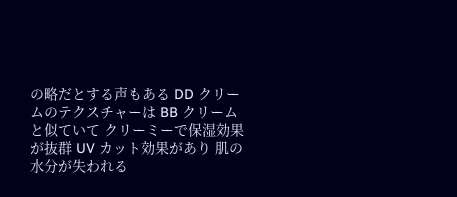の略だとする声もある DD クリームのテクスチャーは BB クリームと似ていて クリーミーで保湿効果が抜群 UV カット効果があり 肌の水分が失われる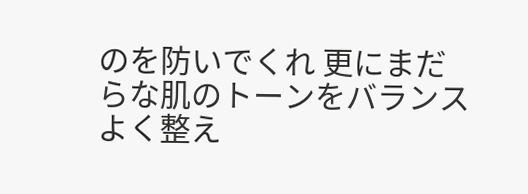のを防いでくれ 更にまだらな肌のトーンをバランスよく整え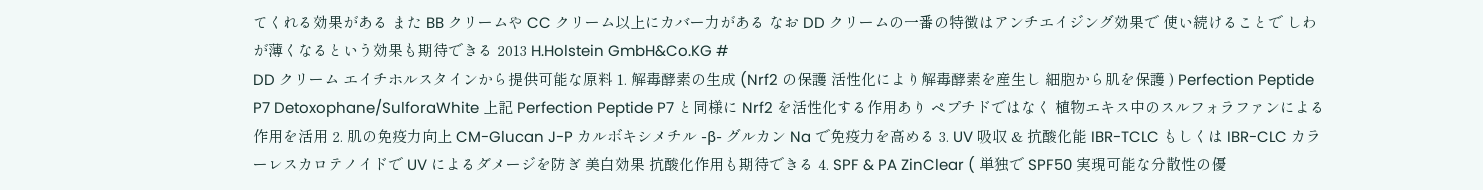てくれる効果がある また BB クリームや CC クリーム以上にカバー力がある なお DD クリームの一番の特徴はアンチエイジング効果で 使い続けることで しわが薄くなるという効果も期待できる 2013 H.Holstein GmbH&Co.KG #
DD クリーム エイチホルスタインから提供可能な原料 1. 解毒酵素の生成 (Nrf2 の保護 活性化により解毒酵素を産生し 細胞から肌を保護 ) Perfection Peptide P7 Detoxophane/SulforaWhite 上記 Perfection Peptide P7 と同様に Nrf2 を活性化する作用あり ペプチドではなく 植物エキス中のスルフォラファンによる作用を活用 2. 肌の免疫力向上 CM-Glucan J-P カルボキシメチル -β- グルカン Na で免疫力を高める 3. UV 吸収 & 抗酸化能 IBR-TCLC もしくは IBR-CLC カラーレスカロテノイドで UV によるダメージを防ぎ 美白効果 抗酸化作用も期待できる 4. SPF & PA ZinClear ( 単独で SPF50 実現可能な分散性の優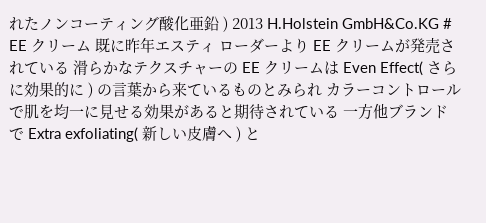れたノンコーティング酸化亜鉛 ) 2013 H.Holstein GmbH&Co.KG #
EE クリーム 既に昨年エスティ ローダーより EE クリームが発売されている 滑らかなテクスチャーの EE クリームは Even Effect( さらに効果的に ) の言葉から来ているものとみられ カラーコントロールで肌を均一に見せる効果があると期待されている 一方他ブランドで Extra exfoliating( 新しい皮膚へ ) と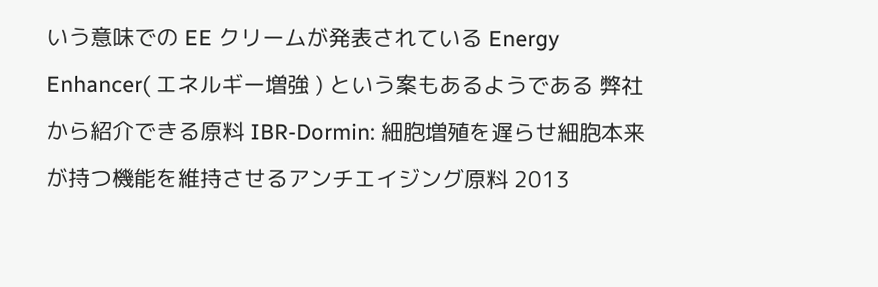いう意味での EE クリームが発表されている Energy Enhancer( エネルギー増強 ) という案もあるようである 弊社から紹介できる原料 IBR-Dormin: 細胞増殖を遅らせ細胞本来が持つ機能を維持させるアンチエイジング原料 2013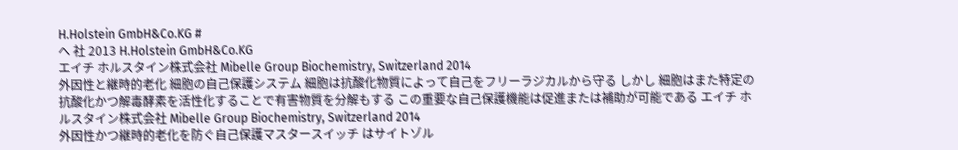H.Holstein GmbH&Co.KG #
へ 社 2013 H.Holstein GmbH&Co.KG
エイチ ホルスタイン株式会社 Mibelle Group Biochemistry, Switzerland 2014
外因性と継時的老化 細胞の自己保護システム 細胞は抗酸化物質によって自己をフリーラジカルから守る しかし 細胞はまた特定の抗酸化かつ解毒酵素を活性化することで有害物質を分解もする この重要な自己保護機能は促進または補助が可能である エイチ ホルスタイン株式会社 Mibelle Group Biochemistry, Switzerland 2014
外因性かつ継時的老化を防ぐ自己保護マスタースイッチ はサイトゾル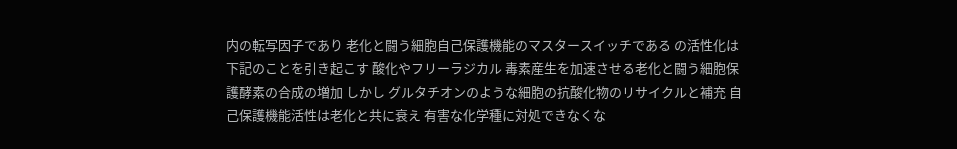内の転写因子であり 老化と闘う細胞自己保護機能のマスタースイッチである の活性化は下記のことを引き起こす 酸化やフリーラジカル 毒素産生を加速させる老化と闘う細胞保護酵素の合成の増加 しかし グルタチオンのような細胞の抗酸化物のリサイクルと補充 自己保護機能活性は老化と共に衰え 有害な化学種に対処できなくな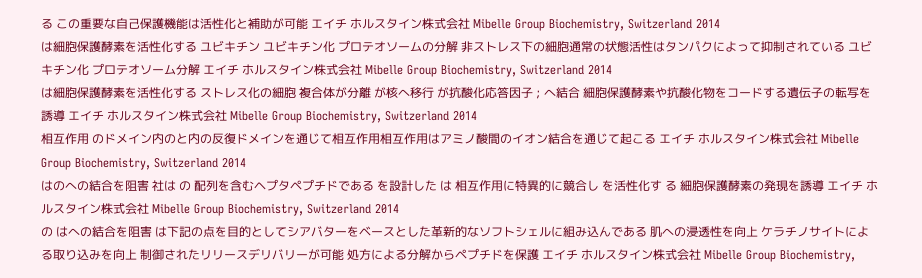る この重要な自己保護機能は活性化と補助が可能 エイチ ホルスタイン株式会社 Mibelle Group Biochemistry, Switzerland 2014
は細胞保護酵素を活性化する ユビキチン ユビキチン化 プロテオソームの分解 非ストレス下の細胞通常の状態活性はタンパクによって抑制されている ユビキチン化 プロテオソーム分解 エイチ ホルスタイン株式会社 Mibelle Group Biochemistry, Switzerland 2014
は細胞保護酵素を活性化する ストレス化の細胞 複合体が分離 が核へ移行 が抗酸化応答因子 ; へ結合 細胞保護酵素や抗酸化物をコードする遺伝子の転写を誘導 エイチ ホルスタイン株式会社 Mibelle Group Biochemistry, Switzerland 2014
相互作用 のドメイン内のと内の反復ドメインを通じて相互作用相互作用はアミノ酸間のイオン結合を通じて起こる エイチ ホルスタイン株式会社 Mibelle Group Biochemistry, Switzerland 2014
はのへの結合を阻害 社は の 配列を含むヘプタペプチドである を設計した は 相互作用に特異的に競合し を活性化す る 細胞保護酵素の発現を誘導 エイチ ホルスタイン株式会社 Mibelle Group Biochemistry, Switzerland 2014
の はへの結合を阻害 は下記の点を目的としてシアバターをベースとした革新的なソフトシェルに組み込んである 肌への浸透性を向上 ケラチノサイトによる取り込みを向上 制御されたリリースデリバリーが可能 処方による分解からペプチドを保護 エイチ ホルスタイン株式会社 Mibelle Group Biochemistry,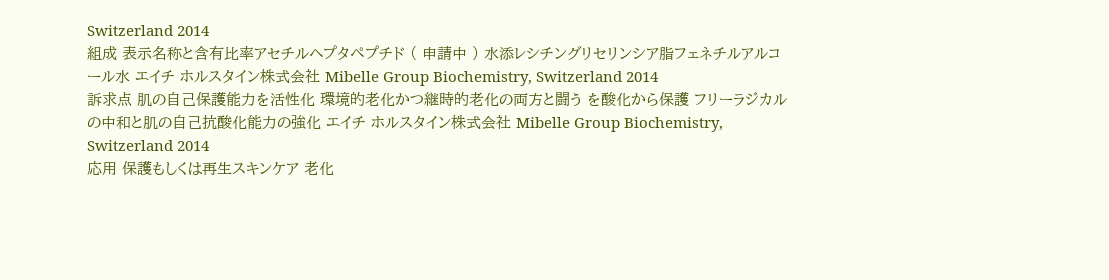Switzerland 2014
組成 表示名称と含有比率アセチルヘプタペプチド ( 申請中 ) 水添レシチングリセリンシア脂フェネチルアルコール水 エイチ ホルスタイン株式会社 Mibelle Group Biochemistry, Switzerland 2014
訴求点 肌の自己保護能力を活性化 環境的老化かつ継時的老化の両方と闘う を酸化から保護 フリーラジカルの中和と肌の自己抗酸化能力の強化 エイチ ホルスタイン株式会社 Mibelle Group Biochemistry, Switzerland 2014
応用 保護もしくは再生スキンケア 老化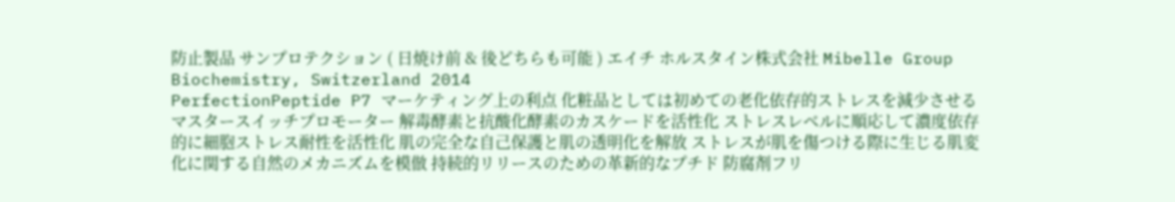防止製品 サンプロテクション ( 日焼け前 & 後どちらも可能 ) エイチ ホルスタイン株式会社 Mibelle Group Biochemistry, Switzerland 2014
PerfectionPeptide P7 マーケティング上の利点 化粧品としては初めての老化依存的ストレスを減少させるマスタースイッチプロモーター 解毒酵素と抗酸化酵素のカスケードを活性化 ストレスレベルに順応して濃度依存的に細胞ストレス耐性を活性化 肌の完全な自己保護と肌の透明化を解放 ストレスが肌を傷つける際に生じる肌変化に関する自然のメカニズムを模倣 持続的リリースのための革新的なプチド 防腐剤フリ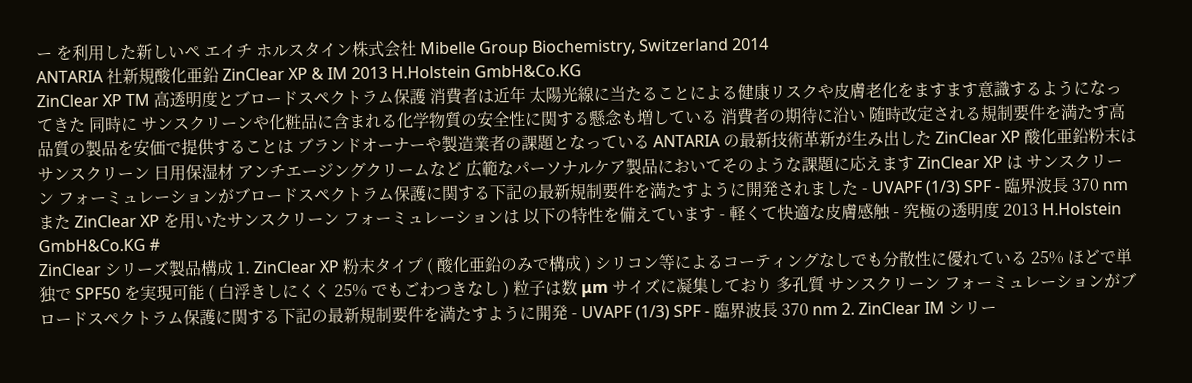ー を利用した新しいペ エイチ ホルスタイン株式会社 Mibelle Group Biochemistry, Switzerland 2014
ANTARIA 社新規酸化亜鉛 ZinClear XP & IM 2013 H.Holstein GmbH&Co.KG
ZinClear XP TM 高透明度とブロードスペクトラム保護 消費者は近年 太陽光線に当たることによる健康リスクや皮膚老化をますます意識するようになってきた 同時に サンスクリーンや化粧品に含まれる化学物質の安全性に関する懸念も増している 消費者の期待に沿い 随時改定される規制要件を満たす高品質の製品を安価で提供することは ブランドオーナーや製造業者の課題となっている ANTARIA の最新技術革新が生み出した ZinClear XP 酸化亜鉛粉末は サンスクリーン 日用保湿材 アンチエージングクリームなど 広範なパーソナルケア製品においてそのような課題に応えます ZinClear XP は サンスクリーン フォーミュレーションがブロードスペクトラム保護に関する下記の最新規制要件を満たすように開発されました - UVAPF (1/3) SPF - 臨界波長 370 nm また ZinClear XP を用いたサンスクリーン フォーミュレーションは 以下の特性を備えています - 軽くて快適な皮膚感触 - 究極の透明度 2013 H.Holstein GmbH&Co.KG #
ZinClear シリーズ製品構成 1. ZinClear XP 粉末タイプ ( 酸化亜鉛のみで構成 ) シリコン等によるコーティングなしでも分散性に優れている 25% ほどで単独で SPF50 を実現可能 ( 白浮きしにくく 25% でもごわつきなし ) 粒子は数 μm サイズに凝集しており 多孔質 サンスクリーン フォーミュレーションがブロードスペクトラム保護に関する下記の最新規制要件を満たすように開発 - UVAPF (1/3) SPF - 臨界波長 370 nm 2. ZinClear IM シリー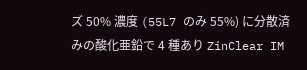ズ 50% 濃度 (55L7 のみ 55%) に分散済みの酸化亜鉛で 4 種あり ZinClear IM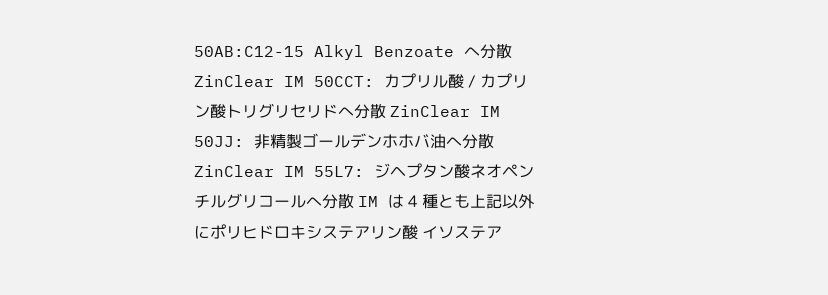50AB:C12-15 Alkyl Benzoate へ分散 ZinClear IM 50CCT: カプリル酸 / カプリン酸トリグリセリドへ分散 ZinClear IM 50JJ: 非精製ゴールデンホホバ油へ分散 ZinClear IM 55L7: ジヘプタン酸ネオペンチルグリコールへ分散 IM は 4 種とも上記以外にポリヒドロキシステアリン酸 イソステア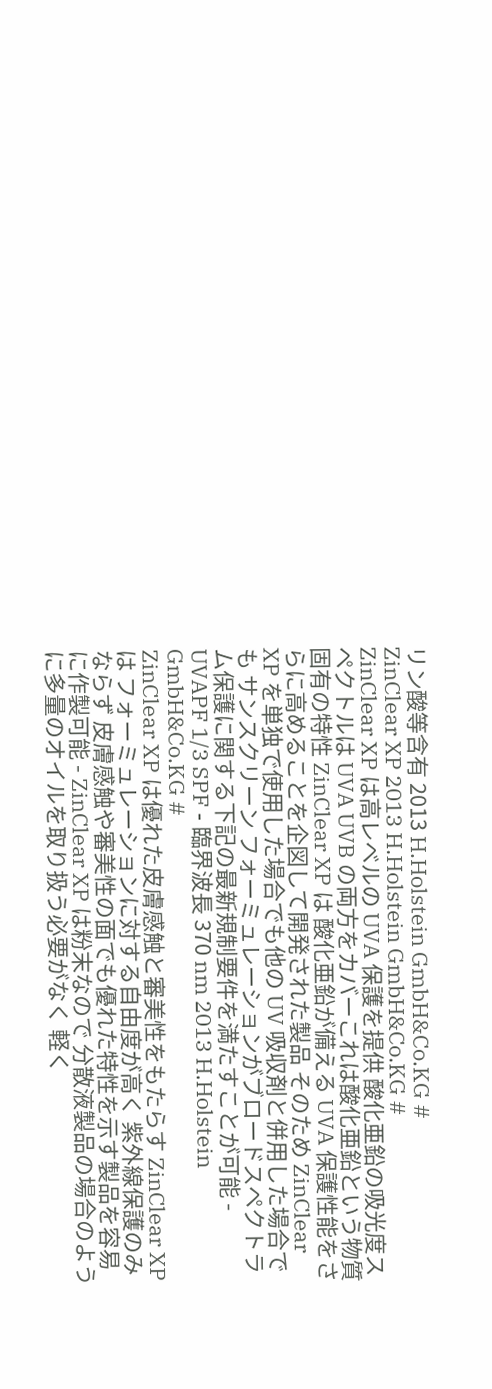リン酸等含有 2013 H.Holstein GmbH&Co.KG #
ZinClear XP 2013 H.Holstein GmbH&Co.KG #
ZinClear XP は高レベルの UVA 保護を提供 酸化亜鉛の吸光度スペクトルは UVA UVB の両方をカバーこれは酸化亜鉛という物質固有の特性 ZinClear XP は 酸化亜鉛が備える UVA 保護性能をさらに高めることを企図して開発された製品 そのため ZinClear XP を単独で使用した場合でも他の UV 吸収剤と併用した場合でも サンスクリーン フォーミュレーションがブロードスペクトラム保護に関する下記の最新規制要件を満たすことが可能 - UVAPF 1/3 SPF - 臨界波長 370 nm 2013 H.Holstein GmbH&Co.KG #
ZinClear XP は優れた皮膚感触と審美性をもたらす ZinClear XP は フォーミュレーションに対する自由度が高く 紫外線保護のみならず 皮膚感触や審美性の面でも優れた特性を示す製品を容易に作製可能 - ZinClear XP は粉末なので 分散液製品の場合のように多量のオイルを取り扱う必要がなく 軽く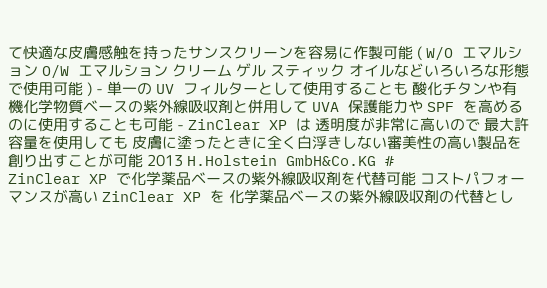て快適な皮膚感触を持ったサンスクリーンを容易に作製可能 ( W/O エマルション O/W エマルション クリーム ゲル スティック オイルなどいろいろな形態で使用可能 ) - 単一の UV フィルターとして使用することも 酸化チタンや有機化学物質ベースの紫外線吸収剤と併用して UVA 保護能力や SPF を高めるのに使用することも可能 - ZinClear XP は 透明度が非常に高いので 最大許容量を使用しても 皮膚に塗ったときに全く白浮きしない審美性の高い製品を創り出すことが可能 2013 H.Holstein GmbH&Co.KG #
ZinClear XP で化学薬品ベースの紫外線吸収剤を代替可能 コストパフォーマンスが高い ZinClear XP を 化学薬品ベースの紫外線吸収剤の代替とし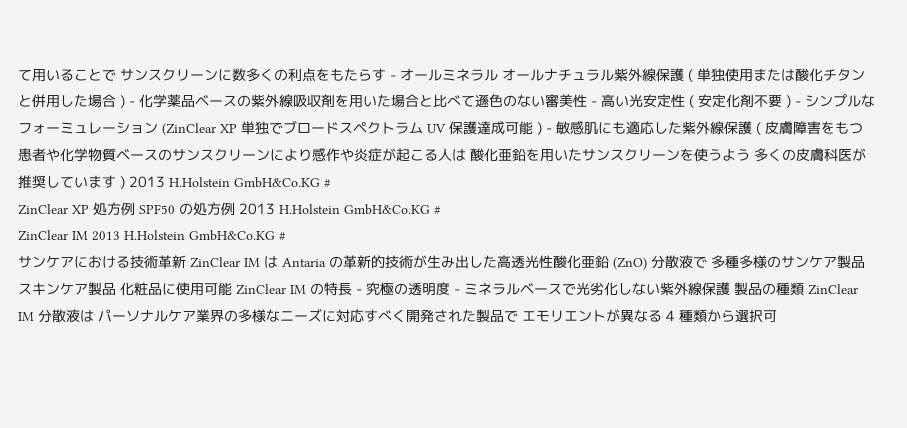て用いることで サンスクリーンに数多くの利点をもたらす - オールミネラル オールナチュラル紫外線保護 ( 単独使用または酸化チタンと併用した場合 ) - 化学薬品ベースの紫外線吸収剤を用いた場合と比べて遜色のない審美性 - 高い光安定性 ( 安定化剤不要 ) - シンプルなフォーミュレーション (ZinClear XP 単独でブロードスペクトラム UV 保護達成可能 ) - 敏感肌にも適応した紫外線保護 ( 皮膚障害をもつ患者や化学物質ベースのサンスクリーンにより感作や炎症が起こる人は 酸化亜鉛を用いたサンスクリーンを使うよう 多くの皮膚科医が推奨しています ) 2013 H.Holstein GmbH&Co.KG #
ZinClear XP 処方例 SPF50 の処方例 2013 H.Holstein GmbH&Co.KG #
ZinClear IM 2013 H.Holstein GmbH&Co.KG #
サンケアにおける技術革新 ZinClear IM は Antaria の革新的技術が生み出した高透光性酸化亜鉛 (ZnO) 分散液で 多種多様のサンケア製品 スキンケア製品 化粧品に使用可能 ZinClear IM の特長 - 究極の透明度 - ミネラルベースで光劣化しない紫外線保護 製品の種類 ZinClear IM 分散液は パーソナルケア業界の多様なニーズに対応すべく開発された製品で エモリエントが異なる 4 種類から選択可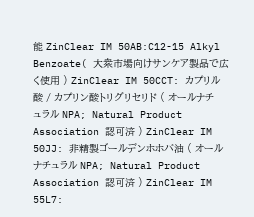能 ZinClear IM 50AB:C12-15 Alkyl Benzoate( 大衆市場向けサンケア製品で広く使用 ) ZinClear IM 50CCT: カプリル酸 / カプリン酸トリグリセリド ( オールナチュラル NPA; Natural Product Association 認可済 ) ZinClear IM 50JJ: 非精製ゴールデンホホバ油 ( オールナチュラル NPA; Natural Product Association 認可済 ) ZinClear IM 55L7: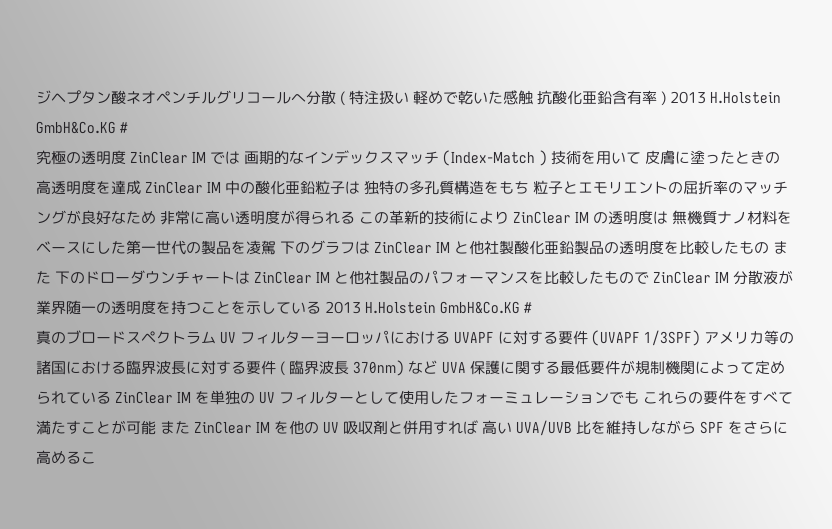ジヘプタン酸ネオペンチルグリコールへ分散 ( 特注扱い 軽めで乾いた感触 抗酸化亜鉛含有率 ) 2013 H.Holstein GmbH&Co.KG #
究極の透明度 ZinClear IM では 画期的なインデックスマッチ (Index-Match ) 技術を用いて 皮膚に塗ったときの高透明度を達成 ZinClear IM 中の酸化亜鉛粒子は 独特の多孔質構造をもち 粒子とエモリエントの屈折率のマッチングが良好なため 非常に高い透明度が得られる この革新的技術により ZinClear IM の透明度は 無機質ナノ材料をベースにした第一世代の製品を凌駕 下のグラフは ZinClear IM と他社製酸化亜鉛製品の透明度を比較したもの また 下のドローダウンチャートは ZinClear IM と他社製品のパフォーマンスを比較したもので ZinClear IM 分散液が業界随一の透明度を持つことを示している 2013 H.Holstein GmbH&Co.KG #
真のブロードスペクトラム UV フィルターヨーロッパにおける UVAPF に対する要件 (UVAPF 1/3SPF) アメリカ等の諸国における臨界波長に対する要件 ( 臨界波長 370nm) など UVA 保護に関する最低要件が規制機関によって定められている ZinClear IM を単独の UV フィルターとして使用したフォーミュレーションでも これらの要件をすべて満たすことが可能 また ZinClear IM を他の UV 吸収剤と併用すれば 高い UVA/UVB 比を維持しながら SPF をさらに高めるこ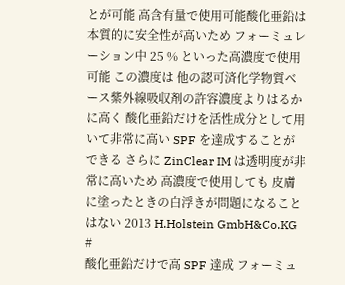とが可能 高含有量で使用可能酸化亜鉛は本質的に安全性が高いため フォーミュレーション中 25 % といった高濃度で使用可能 この濃度は 他の認可済化学物質ベース紫外線吸収剤の許容濃度よりはるかに高く 酸化亜鉛だけを活性成分として用いて非常に高い SPF を達成することができる さらに ZinClear IM は透明度が非常に高いため 高濃度で使用しても 皮膚に塗ったときの白浮きが問題になることはない 2013 H.Holstein GmbH&Co.KG #
酸化亜鉛だけで高 SPF 達成 フォーミュ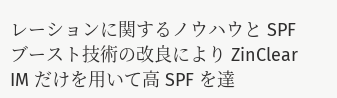レーションに関するノウハウと SPF ブースト技術の改良により ZinClear IM だけを用いて高 SPF を達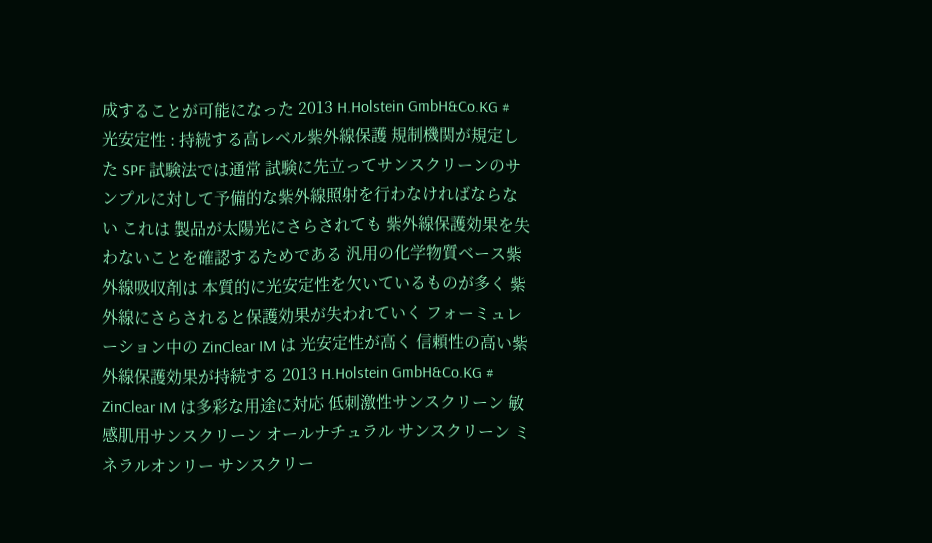成することが可能になった 2013 H.Holstein GmbH&Co.KG #
光安定性 : 持続する高レベル紫外線保護 規制機関が規定した SPF 試験法では通常 試験に先立ってサンスクリーンのサンプルに対して予備的な紫外線照射を行わなければならない これは 製品が太陽光にさらされても 紫外線保護効果を失わないことを確認するためである 汎用の化学物質ベース紫外線吸収剤は 本質的に光安定性を欠いているものが多く 紫外線にさらされると保護効果が失われていく フォーミュレーション中の ZinClear IM は 光安定性が高く 信頼性の高い紫外線保護効果が持続する 2013 H.Holstein GmbH&Co.KG #
ZinClear IM は多彩な用途に対応 低刺激性サンスクリーン 敏感肌用サンスクリーン オールナチュラル サンスクリーン ミネラルオンリー サンスクリー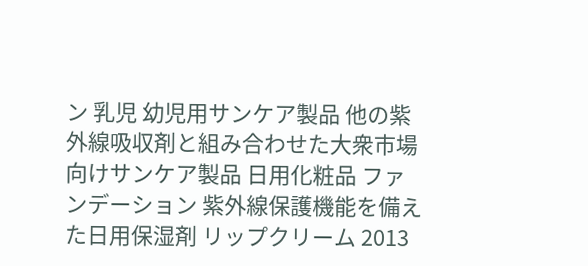ン 乳児 幼児用サンケア製品 他の紫外線吸収剤と組み合わせた大衆市場向けサンケア製品 日用化粧品 ファンデーション 紫外線保護機能を備えた日用保湿剤 リップクリーム 2013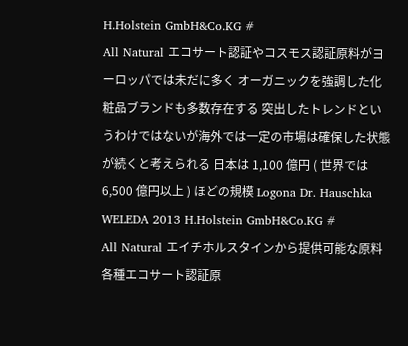H.Holstein GmbH&Co.KG #
All Natural エコサート認証やコスモス認証原料がヨーロッパでは未だに多く オーガニックを強調した化粧品ブランドも多数存在する 突出したトレンドというわけではないが海外では一定の市場は確保した状態が続くと考えられる 日本は 1,100 億円 ( 世界では 6,500 億円以上 ) ほどの規模 Logona Dr. Hauschka WELEDA 2013 H.Holstein GmbH&Co.KG #
All Natural エイチホルスタインから提供可能な原料 各種エコサート認証原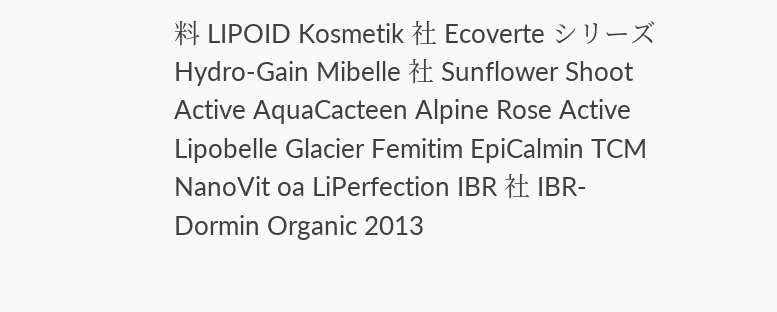料 LIPOID Kosmetik 社 Ecoverte シリーズ Hydro-Gain Mibelle 社 Sunflower Shoot Active AquaCacteen Alpine Rose Active Lipobelle Glacier Femitim EpiCalmin TCM NanoVit oa LiPerfection IBR 社 IBR-Dormin Organic 2013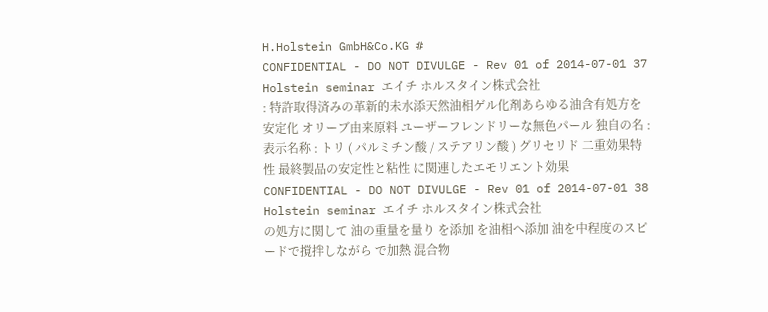H.Holstein GmbH&Co.KG #
CONFIDENTIAL - DO NOT DIVULGE - Rev 01 of 2014-07-01 37 Holstein seminar エイチ ホルスタイン株式会社
: 特許取得済みの革新的未水添天然油相ゲル化剤あらゆる油含有処方を安定化 オリーブ由来原料 ユーザーフレンドリーな無色パール 独自の名 : 表示名称 : トリ ( パルミチン酸 / ステアリン酸 ) グリセリド 二重効果特性 最終製品の安定性と粘性 に関連したエモリエント効果 CONFIDENTIAL - DO NOT DIVULGE - Rev 01 of 2014-07-01 38 Holstein seminar エイチ ホルスタイン株式会社
の処方に関して 油の重量を量り を添加 を油相へ添加 油を中程度のスピードで撹拌しながら で加熱 混合物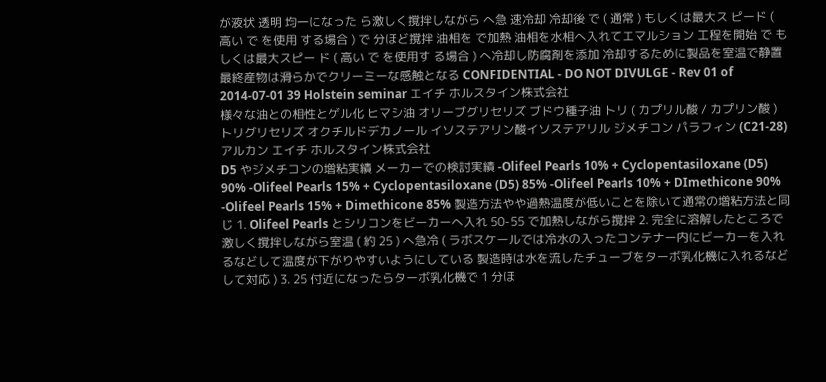が液状 透明 均一になった ら激しく撹拌しながら へ急 速冷却 冷却後 で ( 通常 ) もしくは最大ス ピード ( 高い で を使用 する場合 ) で 分ほど撹拌 油相を で加熱 油相を水相へ入れてエマルション 工程を開始 で もしくは最大スピー ド ( 高い で を使用す る場合 ) へ冷却し防腐剤を添加 冷却するために製品を室温で静置 最終産物は滑らかでクリーミーな感触となる CONFIDENTIAL - DO NOT DIVULGE - Rev 01 of 2014-07-01 39 Holstein seminar エイチ ホルスタイン株式会社
様々な油との相性とゲル化 ヒマシ油 オリーブグリセリズ ブドウ種子油 トリ ( カプリル酸 / カプリン酸 ) トリグリセリズ オクチルドデカノール イソステアリン酸イソステアリル ジメチコン パラフィン (C21-28) アルカン エイチ ホルスタイン株式会社
D5 やジメチコンの増粘実績 メーカーでの検討実績 -Olifeel Pearls 10% + Cyclopentasiloxane (D5) 90% -Olifeel Pearls 15% + Cyclopentasiloxane (D5) 85% -Olifeel Pearls 10% + DImethicone 90% -Olifeel Pearls 15% + Dimethicone 85% 製造方法やや過熱温度が低いことを除いて通常の増粘方法と同じ 1. Olifeel Pearls とシリコンをビーカーへ入れ 50-55 で加熱しながら撹拌 2. 完全に溶解したところで激しく撹拌しながら室温 ( 約 25 ) へ急冷 ( ラボスケールでは冷水の入ったコンテナー内にビーカーを入れるなどして温度が下がりやすいようにしている 製造時は水を流したチューブをターボ乳化機に入れるなどして対応 ) 3. 25 付近になったらターボ乳化機で 1 分ほ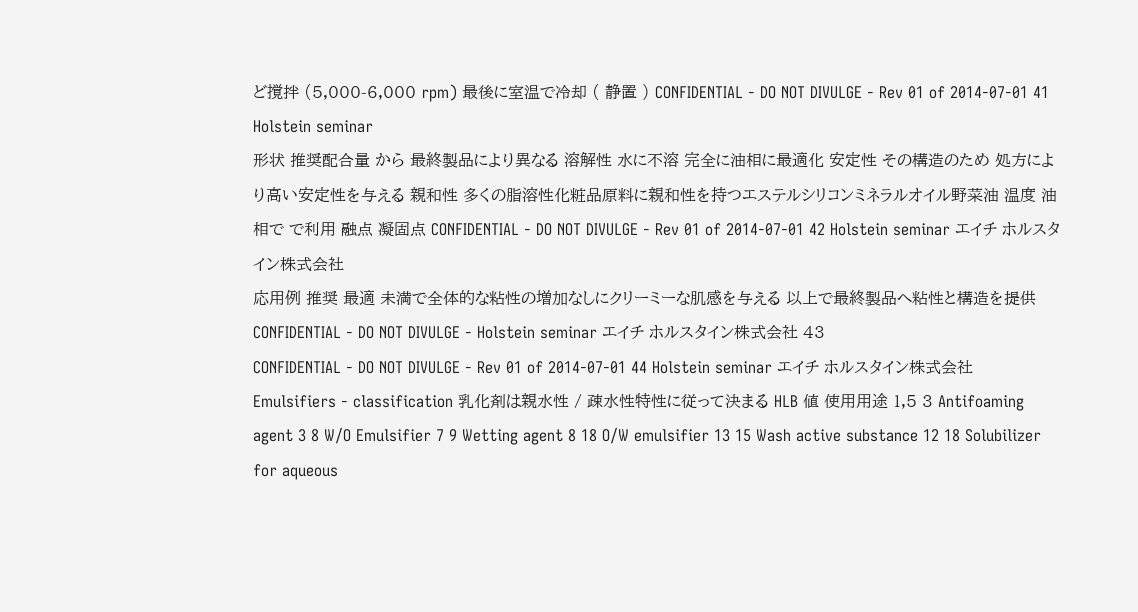ど撹拌 (5,000-6,000 rpm) 最後に室温で冷却 ( 静置 ) CONFIDENTIAL - DO NOT DIVULGE - Rev 01 of 2014-07-01 41 Holstein seminar
形状 推奨配合量 から 最終製品により異なる 溶解性 水に不溶 完全に油相に最適化 安定性 その構造のため 処方により高い安定性を与える 親和性 多くの脂溶性化粧品原料に親和性を持つエステルシリコンミネラルオイル野菜油 温度 油相で で利用 融点 凝固点 CONFIDENTIAL - DO NOT DIVULGE - Rev 01 of 2014-07-01 42 Holstein seminar エイチ ホルスタイン株式会社
応用例 推奨 最適 未満で全体的な粘性の増加なしにクリーミーな肌感を与える 以上で最終製品へ粘性と構造を提供 CONFIDENTIAL - DO NOT DIVULGE - Holstein seminar エイチ ホルスタイン株式会社 43
CONFIDENTIAL - DO NOT DIVULGE - Rev 01 of 2014-07-01 44 Holstein seminar エイチ ホルスタイン株式会社
Emulsifiers - classification 乳化剤は親水性 / 疎水性特性に従って決まる HLB 値 使用用途 1,5 3 Antifoaming agent 3 8 W/O Emulsifier 7 9 Wetting agent 8 18 O/W emulsifier 13 15 Wash active substance 12 18 Solubilizer for aqueous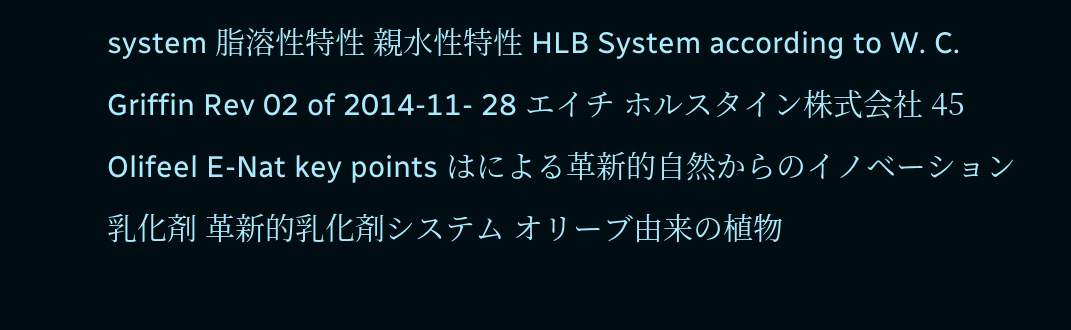system 脂溶性特性 親水性特性 HLB System according to W. C. Griffin Rev 02 of 2014-11- 28 エイチ ホルスタイン株式会社 45
Olifeel E-Nat key points はによる革新的自然からのイノベーション 乳化剤 革新的乳化剤システム オリーブ由来の植物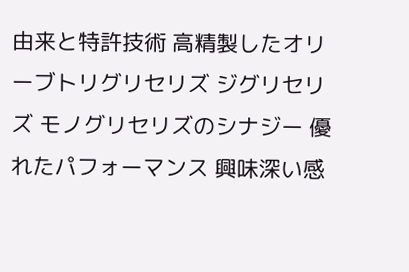由来と特許技術 高精製したオリーブトリグリセリズ ジグリセリズ モノグリセリズのシナジー 優れたパフォーマンス 興味深い感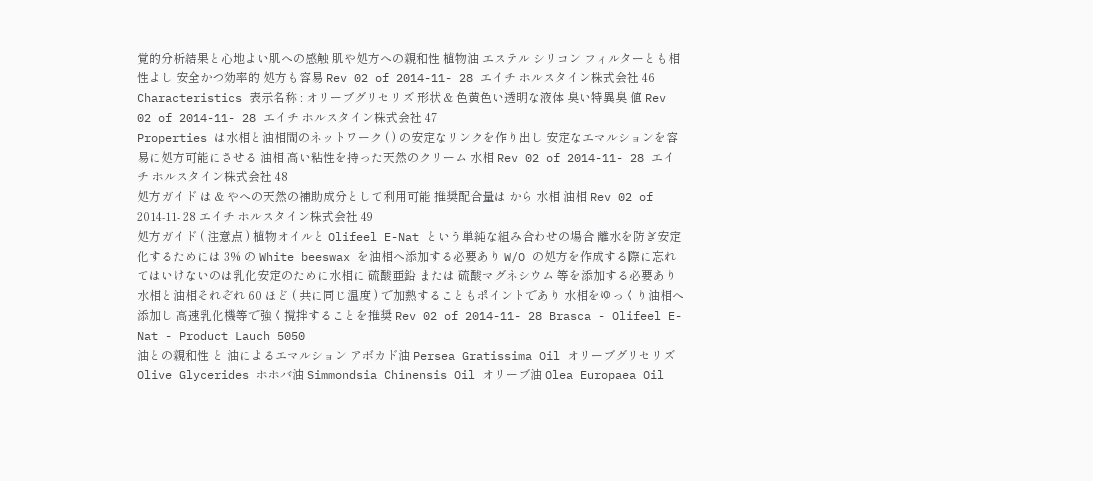覚的分析結果と心地よい肌への感触 肌や処方への親和性 植物油 エステル シリコン フィルターとも相性よし 安全かつ効率的 処方も容易 Rev 02 of 2014-11- 28 エイチ ホルスタイン株式会社 46
Characteristics 表示名称 : オリーブグリセリズ 形状 & 色黄色い透明な液体 臭い特異臭 値 Rev 02 of 2014-11- 28 エイチ ホルスタイン株式会社 47
Properties は水相と油相間のネットワーク ( ) の安定なリンクを作り出し 安定なエマルションを容易に処方可能にさせる 油相 高い粘性を持った天然のクリーム 水相 Rev 02 of 2014-11- 28 エイチ ホルスタイン株式会社 48
処方ガイド は & やへの天然の補助成分として利用可能 推奨配合量は から 水相 油相 Rev 02 of 2014-11- 28 エイチ ホルスタイン株式会社 49
処方ガイド ( 注意点 ) 植物オイルと Olifeel E-Nat という単純な組み合わせの場合 離水を防ぎ安定化するためには 3% の White beeswax を油相へ添加する必要あり W/O の処方を作成する際に忘れてはいけないのは乳化安定のために水相に 硫酸亜鉛 または 硫酸マグネシウム 等を添加する必要あり 水相と油相それぞれ 60 ほど ( 共に同じ温度 ) で加熱することもポイントであり 水相をゆっくり油相へ添加し 高速乳化機等で強く撹拌することを推奨 Rev 02 of 2014-11- 28 Brasca - Olifeel E-Nat - Product Lauch 5050
油との親和性 と 油によるエマルション アボカド油 Persea Gratissima Oil オリーブグリセリズ Olive Glycerides ホホバ油 Simmondsia Chinensis Oil オリーブ油 Olea Europaea Oil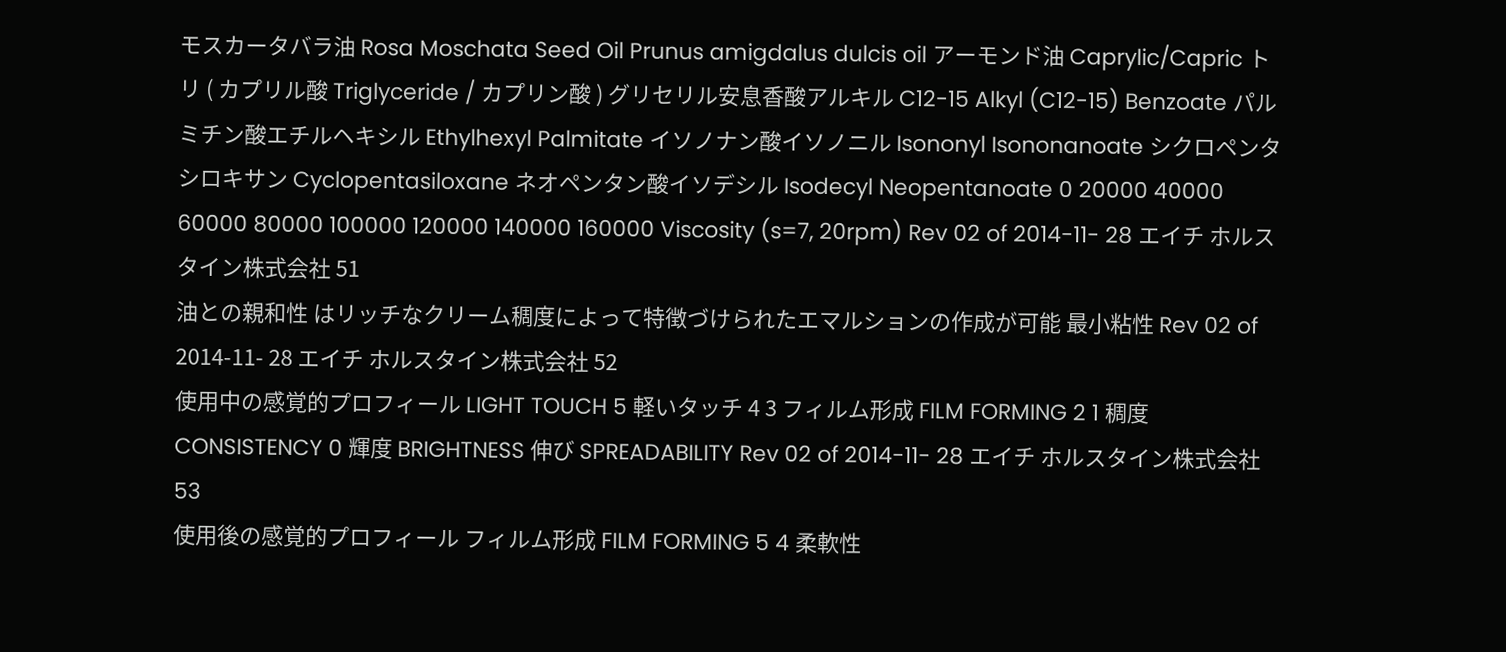モスカータバラ油 Rosa Moschata Seed Oil Prunus amigdalus dulcis oil アーモンド油 Caprylic/Capric トリ ( カプリル酸 Triglyceride / カプリン酸 ) グリセリル安息香酸アルキル C12-15 Alkyl (C12-15) Benzoate パルミチン酸エチルヘキシル Ethylhexyl Palmitate イソノナン酸イソノニル Isononyl Isononanoate シクロペンタシロキサン Cyclopentasiloxane ネオペンタン酸イソデシル Isodecyl Neopentanoate 0 20000 40000 60000 80000 100000 120000 140000 160000 Viscosity (s=7, 20rpm) Rev 02 of 2014-11- 28 エイチ ホルスタイン株式会社 51
油との親和性 はリッチなクリーム稠度によって特徴づけられたエマルションの作成が可能 最小粘性 Rev 02 of 2014-11- 28 エイチ ホルスタイン株式会社 52
使用中の感覚的プロフィール LIGHT TOUCH 5 軽いタッチ 4 3 フィルム形成 FILM FORMING 2 1 稠度 CONSISTENCY 0 輝度 BRIGHTNESS 伸び SPREADABILITY Rev 02 of 2014-11- 28 エイチ ホルスタイン株式会社 53
使用後の感覚的プロフィール フィルム形成 FILM FORMING 5 4 柔軟性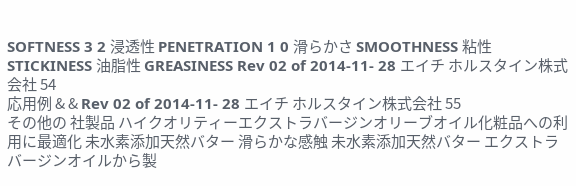SOFTNESS 3 2 浸透性 PENETRATION 1 0 滑らかさ SMOOTHNESS 粘性 STICKINESS 油脂性 GREASINESS Rev 02 of 2014-11- 28 エイチ ホルスタイン株式会社 54
応用例 & & Rev 02 of 2014-11- 28 エイチ ホルスタイン株式会社 55
その他の 社製品 ハイクオリティーエクストラバージンオリーブオイル化粧品への利用に最適化 未水素添加天然バター 滑らかな感触 未水素添加天然バター エクストラバージンオイルから製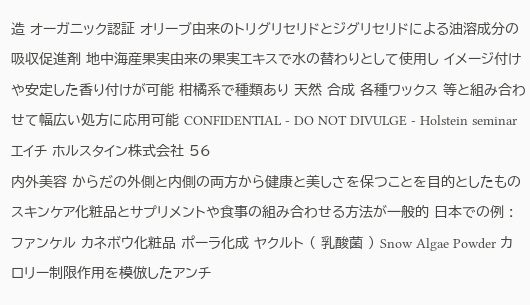造 オーガニック認証 オリーブ由来のトリグリセリドとジグリセリドによる油溶成分の吸収促進剤 地中海産果実由来の果実エキスで水の替わりとして使用し イメージ付けや安定した香り付けが可能 柑橘系で種類あり 天然 合成 各種ワックス 等と組み合わせて幅広い処方に応用可能 CONFIDENTIAL - DO NOT DIVULGE - Holstein seminar エイチ ホルスタイン株式会社 56
内外美容 からだの外側と内側の両方から健康と美しさを保つことを目的としたもの スキンケア化粧品とサプリメントや食事の組み合わせる方法が一般的 日本での例 : ファンケル カネボウ化粧品 ポーラ化成 ヤクルト ( 乳酸菌 ) Snow Algae Powder カロリー制限作用を模倣したアンチ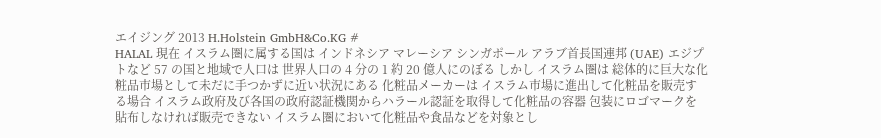エイジング 2013 H.Holstein GmbH&Co.KG #
HALAL 現在 イスラム圏に属する国は インドネシア マレーシア シンガポール アラブ首長国連邦 (UAE) エジプトなど 57 の国と地域で人口は 世界人口の 4 分の 1 約 20 億人にのぼる しかし イスラム圏は 総体的に巨大な化粧品市場として未だに手つかずに近い状況にある 化粧品メーカーは イスラム市場に進出して化粧品を販売する場合 イスラム政府及び各国の政府認証機関からハラール認証を取得して化粧品の容器 包装にロゴマークを貼布しなければ販売できない イスラム圏において化粧品や食品などを対象とし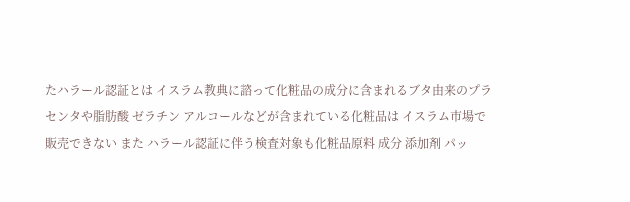たハラール認証とは イスラム教典に諮って化粧品の成分に含まれるブタ由来のプラセンタや脂肪酸 ゼラチン アルコールなどが含まれている化粧品は イスラム市場で販売できない また ハラール認証に伴う検査対象も化粧品原料 成分 添加剤 パッ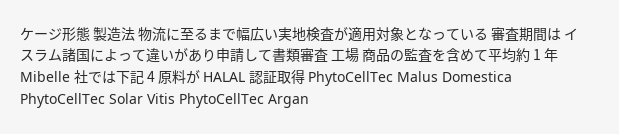ケージ形態 製造法 物流に至るまで幅広い実地検査が適用対象となっている 審査期間は イスラム諸国によって違いがあり申請して書類審査 工場 商品の監査を含めて平均約 1 年 Mibelle 社では下記 4 原料が HALAL 認証取得 PhytoCellTec Malus Domestica PhytoCellTec Solar Vitis PhytoCellTec Argan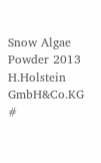Snow Algae Powder 2013 H.Holstein GmbH&Co.KG #